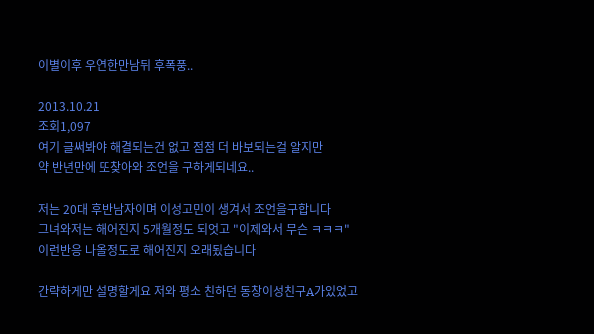이별이후 우연한만남뒤 후폭풍..

2013.10.21
조회1,097
여기 글써봐야 해결되는건 없고 점점 더 바보되는걸 알지만
약 반년만에 또찾아와 조언을 구하게되네요..

저는 20대 후반남자이며 이성고민이 생겨서 조언을구합니다
그녀와저는 해어진지 5개월정도 되엇고 "이제와서 무슨 ㅋㅋㅋ"
이런반응 나올정도로 해어진지 오래됬습니다

간략하게만 설명할게요 저와 평소 친하던 동창이성친구A가있었고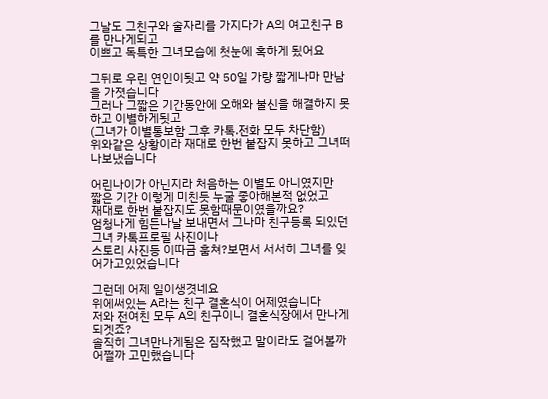그날도 그친구와 술자리를 가지다가 A의 여고친구 B를 만나게되고
이쁘고 독특한 그녀모습에 첫눈에 혹하게 됬어요

그뒤로 우린 연인이됫고 약 50일 가량 짧게나마 만남을 가졋습니다
그러나 그짧은 기간동안에 오해와 불신을 해결하지 못하고 이별하게됫고
(그녀가 이별통보함 그후 카톡.전화 모두 차단함)
위와같은 상황이라 재대로 한번 붙잡지 못하고 그녀떠나보냈습니다

어린나이가 아닌지라 처음하는 이별도 아니였지만
짧은 기간 이렇게 미친듯 누굴 좋아해본적 없었고
재대로 한번 붙잡지도 못함때문이였을까요?
엄청나게 힘든나날 보내면서 그나마 친구등록 되있던 그녀 카톡프로필 사진이나
스토리 사진등 이따금 훔쳐?보면서 서서히 그녀를 잊어가고있었습니다

그런데 어제 일이생겻네요
위에써있는 A라는 친구 결혼식이 어제였습니다
저와 전여친 모두 A의 친구이니 결혼식장에서 만나게되겟죠?
솔직히 그녀만나게됨은 짐작했고 말이라도 걸어볼까 어쩔까 고민했습니다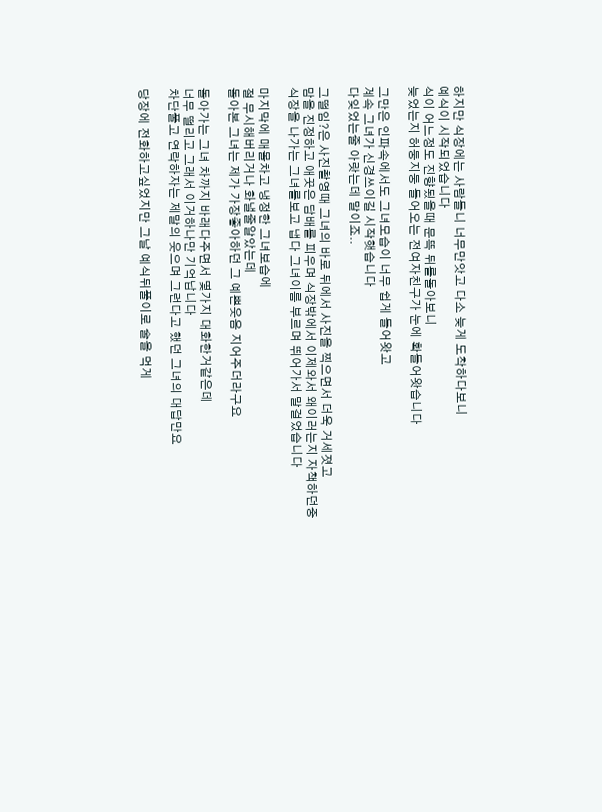하지만 식장에는 사람들니 너무만앗고 다소 늦게 도착하다보니
예식이 시작되었습니다
식이 어느정도 진향됬을때 문뜩 뒤를돌아보니
늦었는지 허둥지둥 들어오는 전여자친구가 눈에 확들어왓습니다

그만은 인파속에서도 그녀모습이 너무 쉽게 들어왓고
계속 그녀가 신경쓰이길 시작햇습니다
다잊었는줄 아랏는데 말이죠..

그떨임?은 사진촬영때 그녀의 바로 뒤에서 사진을 찍으면서 더욱 거세졋고
맘을 진정하고 애꿋은 담배를 피우며 식장밖에서 이제와서 왜이러는지 자책하던중
식장을 나가는 그녀를보고 냅다 그녀이름 부르며 뛰어가서 말걸었습니다

마지막에 매몰차고 냉정한 그녀보습에
절 무시해버리거나 화낼줄알았는데
돌아본 그녀는 제가 가장좋아하던 그 예쁜웃음 지어주더라구요

돌아가는 그녀 차까지 바래다주면서 몇가지 대화한거같은데
너무 떨리고 그래서 이거하나만 기억납니다
차단풀고 연락하자는 제말의 웃으며 그런다고 했던 그녀의 대답만요

당장에 전화하고싶었지만 그날 예식뒤풀이로 술을 먹게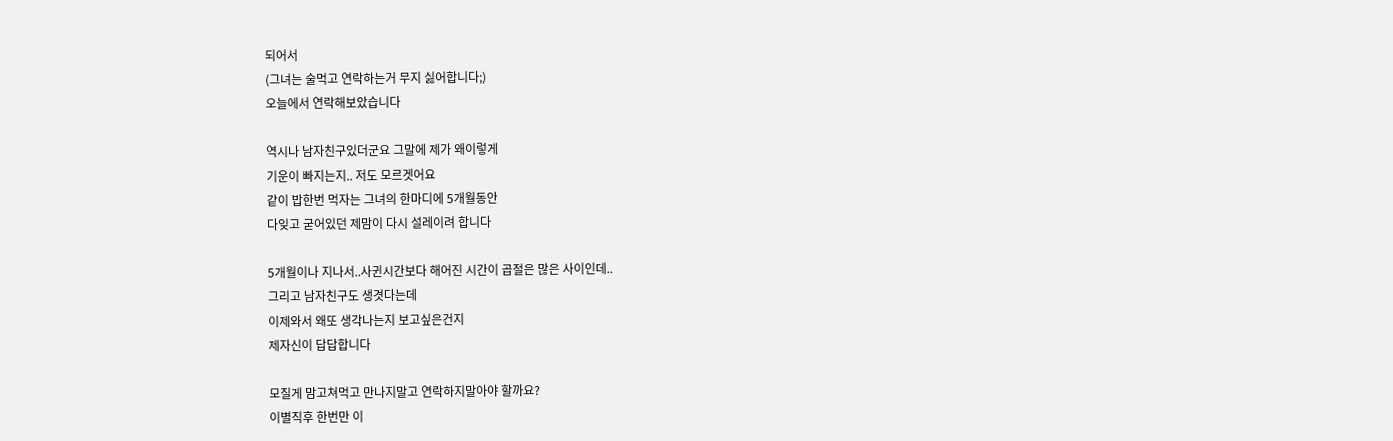되어서
(그녀는 술먹고 연락하는거 무지 싫어합니다;)
오늘에서 연락해보았습니다

역시나 남자친구있더군요 그말에 제가 왜이렇게
기운이 빠지는지.. 저도 모르겟어요
같이 밥한번 먹자는 그녀의 한마디에 5개월동안
다잊고 굳어있던 제맘이 다시 설레이려 합니다

5개월이나 지나서..사귄시간보다 해어진 시간이 곱절은 많은 사이인데..
그리고 남자친구도 생겻다는데
이제와서 왜또 생각나는지 보고싶은건지
제자신이 답답합니다

모질게 맘고쳐먹고 만나지말고 연락하지말아야 할까요?
이별직후 한번만 이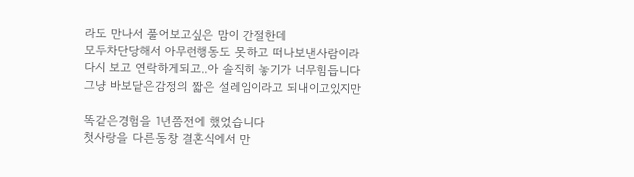라도 만나서 풀어보고싶은 맘이 간절한데
모두차단당해서 아무런행동도 못하고 떠나보낸사람이라
다시 보고 연락하게되고..아 솔직히 놓기가 너무힘듭니다
그냥 바보닽은감정의 짧은 설레임이라고 되내이고있지만

똑같은경험을 1년쯤전에 했었습니다
첫사랑을 다른동창 결혼식에서 만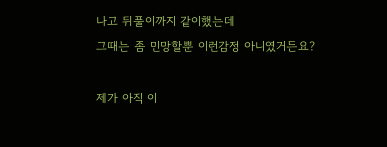나고 뒤풀이까지 같이했는데
그때는 좀 민망할뿐 이런감정 아니였거든요?

제가 아직 이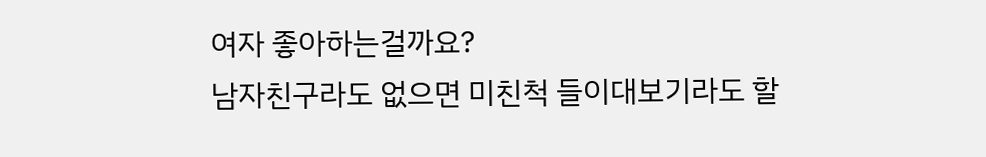여자 좋아하는걸까요?
남자친구라도 없으면 미친척 들이대보기라도 할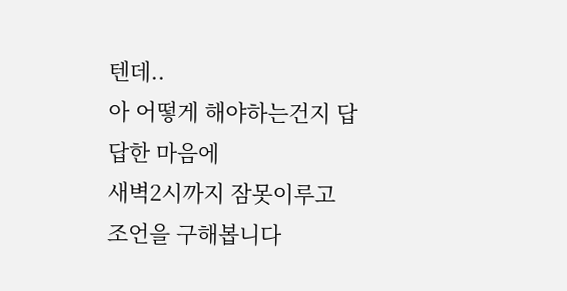텐데..
아 어떻게 해야하는건지 답답한 마음에
새벽2시까지 잠못이루고 조언을 구해봅니다